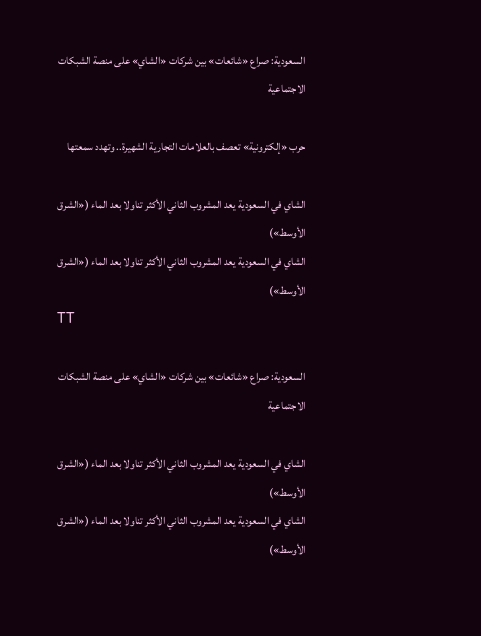السعودية: صراع «شائعات» بين شركات «الشاي» على منصة الشبكات الاجتماعية

حرب «إلكترونية» تعصف بالعلامات التجارية الشهيرة.. وتهدد سمعتها

الشاي في السعودية يعد المشروب الثاني الأكثر تناولا بعد الماء («الشرق الأوسط»)
الشاي في السعودية يعد المشروب الثاني الأكثر تناولا بعد الماء («الشرق الأوسط»)
TT

السعودية: صراع «شائعات» بين شركات «الشاي» على منصة الشبكات الاجتماعية

الشاي في السعودية يعد المشروب الثاني الأكثر تناولا بعد الماء («الشرق الأوسط»)
الشاي في السعودية يعد المشروب الثاني الأكثر تناولا بعد الماء («الشرق الأوسط»)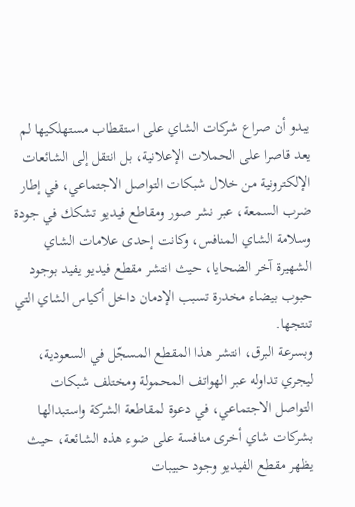يبدو أن صراع شركات الشاي على استقطاب مستهلكيها لم يعد قاصرا على الحملات الإعلانية، بل انتقل إلى الشائعات الإلكترونية من خلال شبكات التواصل الاجتماعي، في إطار ضرب السمعة، عبر نشر صور ومقاطع فيديو تشكك في جودة وسلامة الشاي المنافس، وكانت إحدى علامات الشاي الشهيرة آخر الضحايا، حيث انتشر مقطع فيديو يفيد بوجود حبوب بيضاء مخدرة تسبب الإدمان داخل أكياس الشاي التي تنتجها.
وبسرعة البرق، انتشر هذا المقطع المسجّل في السعودية، ليجري تداوله عبر الهواتف المحمولة ومختلف شبكات التواصل الاجتماعي، في دعوة لمقاطعة الشركة واستبدالها بشركات شاي أخرى منافسة على ضوء هذه الشائعة، حيث يظهر مقطع الفيديو وجود حبيبات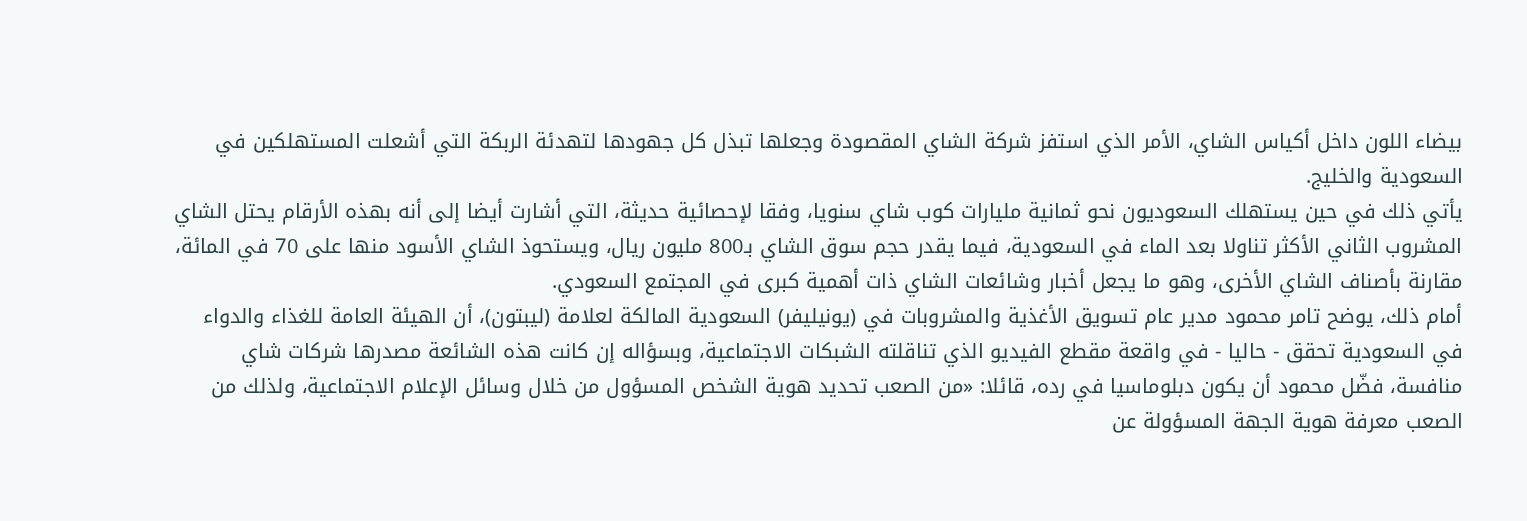بيضاء اللون داخل أكياس الشاي، الأمر الذي استفز شركة الشاي المقصودة وجعلها تبذل كل جهودها لتهدئة الربكة التي أشعلت المستهلكين في السعودية والخليج.
يأتي ذلك في حين يستهلك السعوديون نحو ثمانية مليارات كوب شاي سنويا، وفقا لإحصائية حديثة، التي أشارت أيضا إلى أنه بهذه الأرقام يحتل الشاي المشروب الثاني الأكثر تناولا بعد الماء في السعودية، فيما يقدر حجم سوق الشاي بـ800 مليون ريال، ويستحوذ الشاي الأسود منها على 70 في المائة، مقارنة بأصناف الشاي الأخرى، وهو ما يجعل أخبار وشائعات الشاي ذات أهمية كبرى في المجتمع السعودي.
أمام ذلك، يوضح تامر محمود مدير عام تسويق الأغذية والمشروبات في (يونيليفر) السعودية المالكة لعلامة (ليبتون)، أن الهيئة العامة للغذاء والدواء في السعودية تحقق - حاليا - في واقعة مقطع الفيديو الذي تناقلته الشبكات الاجتماعية، وبسؤاله إن كانت هذه الشائعة مصدرها شركات شاي منافسة، فضّل محمود أن يكون دبلوماسيا في رده، قائلا: «من الصعب تحديد هوية الشخص المسؤول من خلال وسائل الإعلام الاجتماعية، ولذلك من الصعب معرفة هوية الجهة المسؤولة عن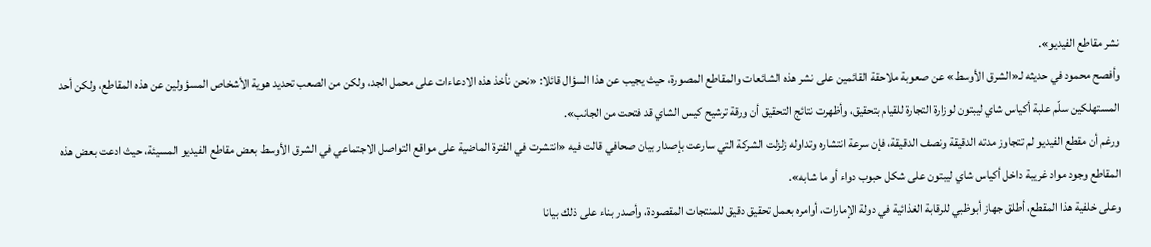نشر مقاطع الفيديو».
وأفصح محمود في حديثه لـ«الشرق الأوسط» عن صعوبة ملاحقة القائمين على نشر هذه الشائعات والمقاطع المصورة، حيث يجيب عن هذا السؤال قائلا: «نحن نأخذ هذه الادعاءات على محمل الجد، ولكن من الصعب تحديد هوية الأشخاص المسؤولين عن هذه المقاطع، ولكن أحد المستهلكين سلّم علبة أكياس شاي ليبتون لوزارة التجارة للقيام بتحقيق، وأظهرت نتائج التحقيق أن ورقة ترشيح كيس الشاي قد فتحت من الجانب».
ورغم أن مقطع الفيديو لم تتجاوز مدته الدقيقة ونصف الدقيقة، فإن سرعة انتشاره وتداوله زلزلت الشركة التي سارعت بإصدار بيان صحافي قالت فيه «انتشرت في الفترة الماضية على مواقع التواصل الاجتماعي في الشرق الأوسط بعض مقاطع الفيديو المسيئة، حيث ادعت بعض هذه المقاطع وجود مواد غريبة داخل أكياس شاي ليبتون على شكل حبوب دواء أو ما شابه».
وعلى خلفية هذا المقطع، أطلق جهاز أبوظبي للرقابة الغذائية في دولة الإمارات، أوامره بعمل تحقيق دقيق للمنتجات المقصودة، وأصدر بناء على ذلك بيانا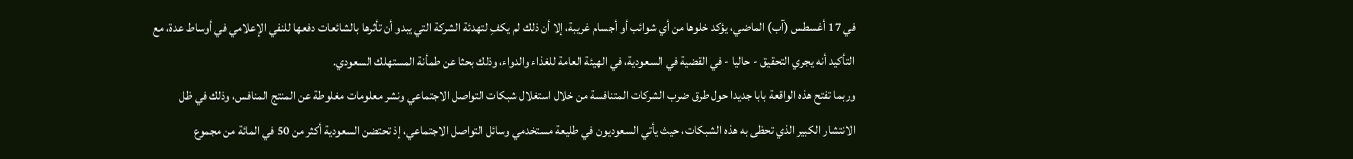في 17 أغسطس (آب) الماضي، يؤكد خلوها من أي شوائب أو أجسام غريبة، إلا أن ذلك لم يكفِ لتهدئة الشركة التي يبدو أن تأثرها بالشائعات دفعها للنفي الإعلامي في أوساط عدة، مع التأكيد أنه يجري التحقيق - حاليا - في القضية في السعودية، في الهيئة العامة للغذاء والدواء، وذلك بحثا عن طمأنة المستهلك السعودي.
وربما تفتح هذه الواقعة بابا جديدا حول طرق ضرب الشركات المتنافسة من خلال استغلال شبكات التواصل الاجتماعي ونشر معلومات مغلوطة عن المنتج المنافس، وذلك في ظل الانتشار الكبير الذي تحظى به هذه الشبكات، حيث يأتي السعوديون في طليعة مستخدمي وسائل التواصل الاجتماعي، إذ تحتضن السعودية أكثر من 50 في المائة من مجموع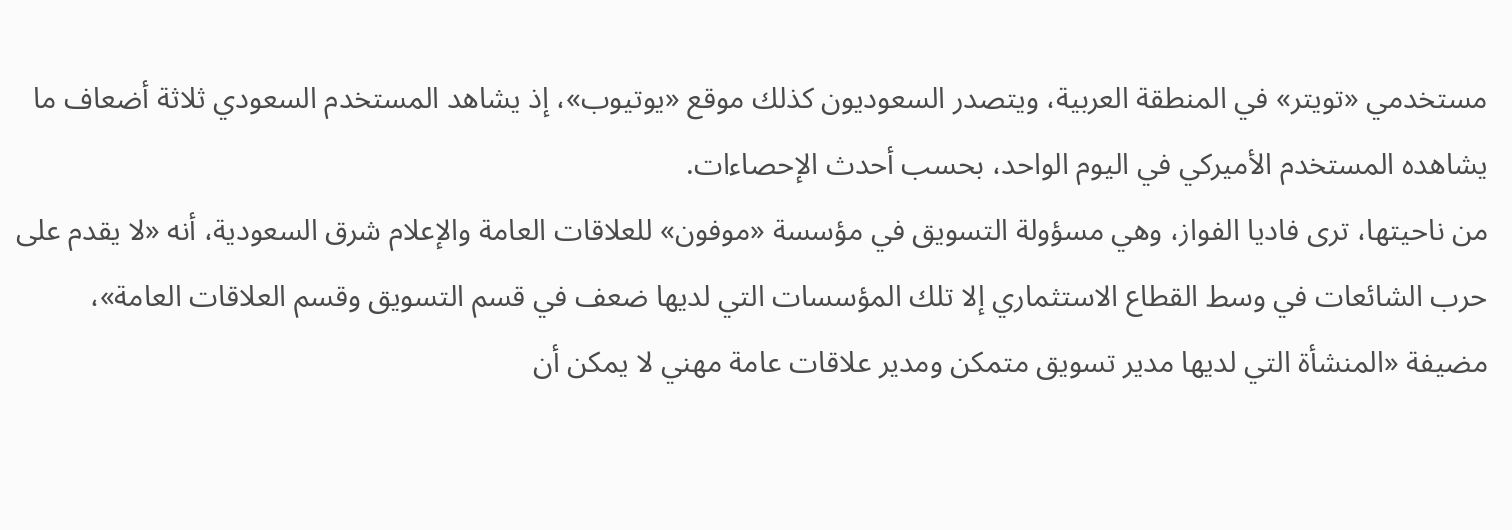مستخدمي «تويتر» في المنطقة العربية، ويتصدر السعوديون كذلك موقع «يوتيوب»، إذ يشاهد المستخدم السعودي ثلاثة أضعاف ما يشاهده المستخدم الأميركي في اليوم الواحد، بحسب أحدث الإحصاءات.
من ناحيتها، ترى فاديا الفواز، وهي مسؤولة التسويق في مؤسسة «موفون» للعلاقات العامة والإعلام شرق السعودية، أنه «لا يقدم على حرب الشائعات في وسط القطاع الاستثماري إلا تلك المؤسسات التي لديها ضعف في قسم التسويق وقسم العلاقات العامة»، مضيفة «المنشأة التي لديها مدير تسويق متمكن ومدير علاقات عامة مهني لا يمكن أن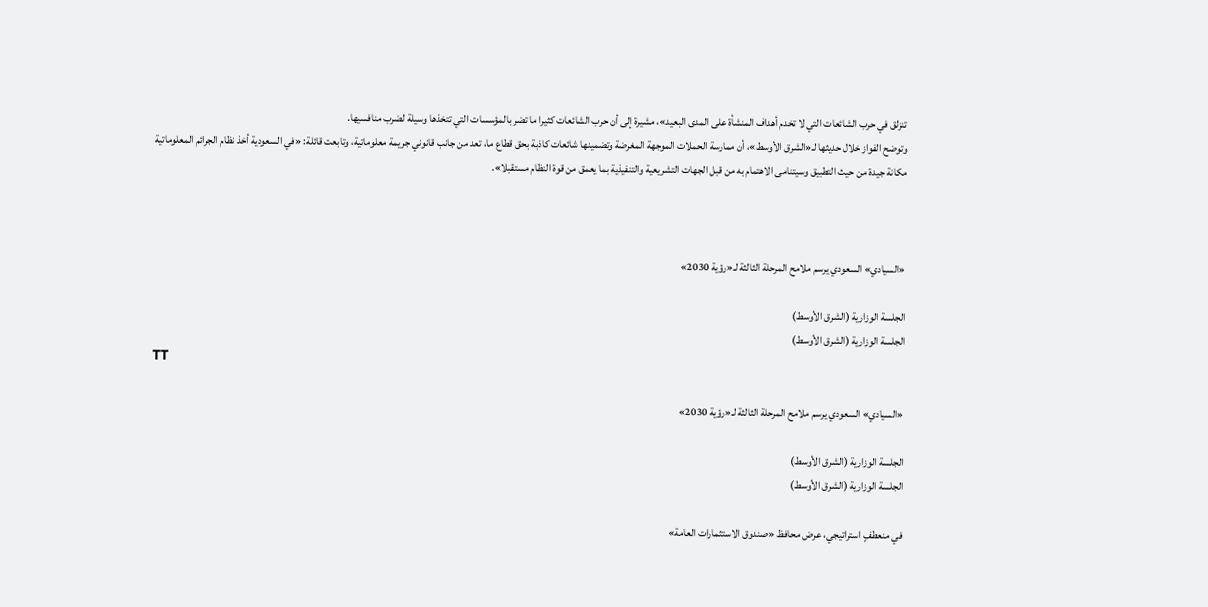تنزلق في حرب الشائعات التي لا تخدم أهداف المنشأة على المدى البعيد»، مشيرة إلى أن حرب الشائعات كثيرا ما تضر بالمؤسسات التي تتخذها وسيلة لضرب منافسيها.
وتوضح الفواز خلال حديثها لـ«الشرق الأوسط»، أن ممارسة الحملات الموجهة المغرضة وتضمينها شائعات كاذبة بحق قطاع ما، تعد من جانب قانوني جريمة معلوماتية، وتابعت قائلة: «في السعودية أخذ نظام الجرائم المعلوماتية مكانة جيدة من حيث التطبيق وسيتنامى الاهتمام به من قبل الجهات التشريعية والتنفيذية بما يعمق من قوة النظام مستقبلا».



«السيادي» السعودي يرسم ملامح المرحلة الثالثة لـ«رؤية 2030»

الجلسة الوزارية (الشرق الأوسط)
الجلسة الوزارية (الشرق الأوسط)
TT

«السيادي» السعودي يرسم ملامح المرحلة الثالثة لـ«رؤية 2030»

الجلسة الوزارية (الشرق الأوسط)
الجلسة الوزارية (الشرق الأوسط)

في منعطفٍ استراتيجي، عرض محافظ «صندوق الاستثمارات العامة»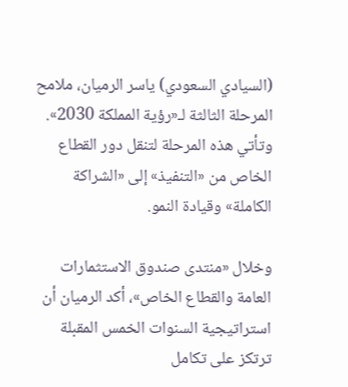(السيادي السعودي) ياسر الرميان، ملامح المرحلة الثالثة لـ«رؤية المملكة 2030». وتأتي هذه المرحلة لتنقل دور القطاع الخاص من «التنفيذ» إلى «الشراكة الكاملة» وقيادة النمو.

وخلال «منتدى صندوق الاستثمارات العامة والقطاع الخاص»، أكد الرميان أن استراتيجية السنوات الخمس المقبلة ترتكز على تكامل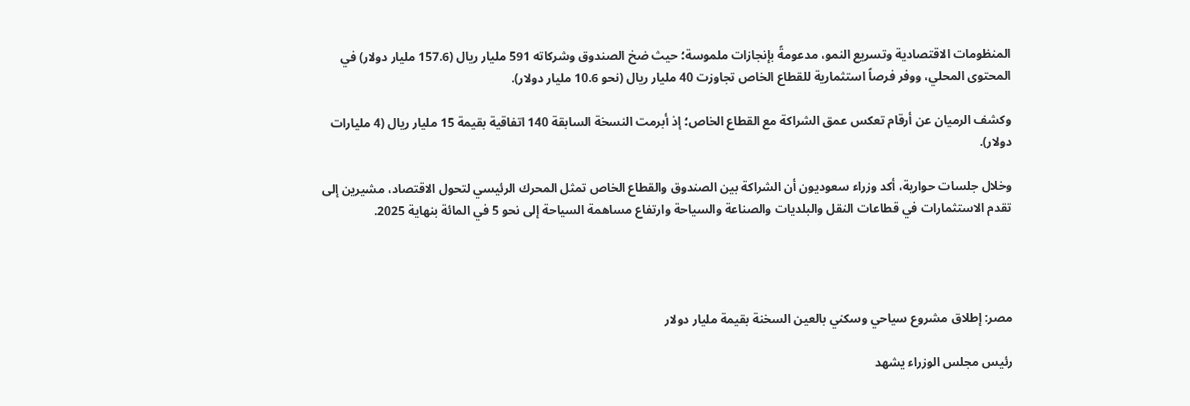المنظومات الاقتصادية وتسريع النمو، مدعومةً بإنجازات ملموسة؛ حيث ضخ الصندوق وشركاته 591 مليار ريال (157.6 مليار دولار) في المحتوى المحلي، ووفر فرصاً استثمارية للقطاع الخاص تجاوزت 40 مليار ريال (نحو 10.6 مليار دولار).

وكشف الرميان عن أرقام تعكس عمق الشراكة مع القطاع الخاص؛ إذ أبرمت النسخة السابقة 140 اتفاقية بقيمة 15 مليار ريال (4 مليارات دولار).

وخلال جلسات حوارية، أكد وزراء سعوديون أن الشراكة بين الصندوق والقطاع الخاص تمثل المحرك الرئيسي لتحول الاقتصاد، مشيرين إلى تقدم الاستثمارات في قطاعات النقل والبلديات والصناعة والسياحة وارتفاع مساهمة السياحة إلى نحو 5 في المائة بنهاية 2025.




مصر: إطلاق مشروع سياحي وسكني بالعين السخنة بقيمة مليار دولار

رئيس مجلس الوزراء يشهد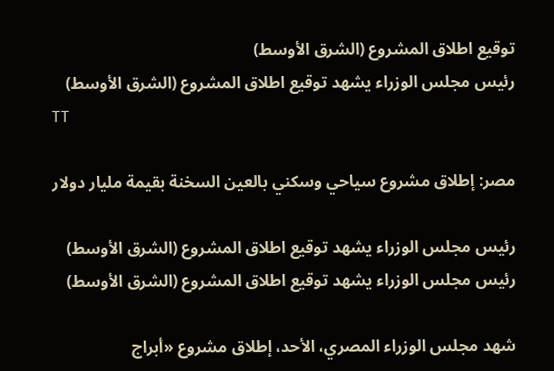توقيع اطلاق المشروع (الشرق الأوسط)
رئيس مجلس الوزراء يشهد توقيع اطلاق المشروع (الشرق الأوسط)
TT

مصر: إطلاق مشروع سياحي وسكني بالعين السخنة بقيمة مليار دولار

رئيس مجلس الوزراء يشهد توقيع اطلاق المشروع (الشرق الأوسط)
رئيس مجلس الوزراء يشهد توقيع اطلاق المشروع (الشرق الأوسط)

شهد مجلس الوزراء المصري، الأحد، إطلاق مشروع «أبراج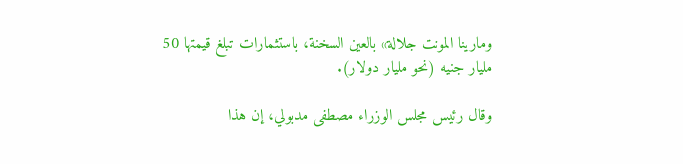ومارينا المونت جلالة» بالعين السخنة، باستثمارات تبلغ قيمتها 50 مليار جنيه (نحو مليار دولار).

وقال رئيس مجلس الوزراء مصطفى مدبولي، إن هذا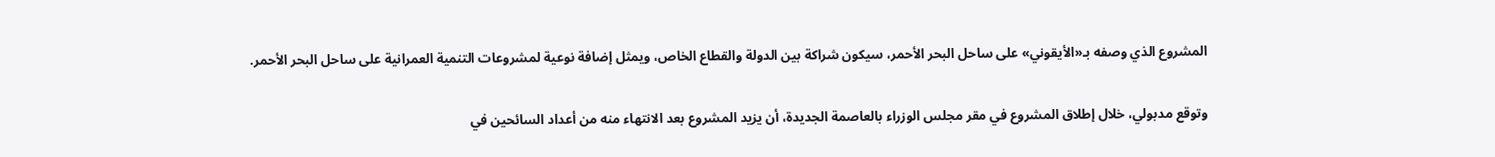المشروع الذي وصفه بـ«الأيقوني» على ساحل البحر الأحمر، سيكون شراكة بين الدولة والقطاع الخاص، ويمثل إضافة نوعية لمشروعات التنمية العمرانية على ساحل البحر الأحمر.

وتوقع مدبولي، خلال إطلاق المشروع في مقر مجلس الوزراء بالعاصمة الجديدة، أن يزيد المشروع بعد الانتهاء منه من أعداد السائحين في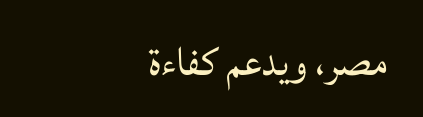مصر، ويدعم كفاءة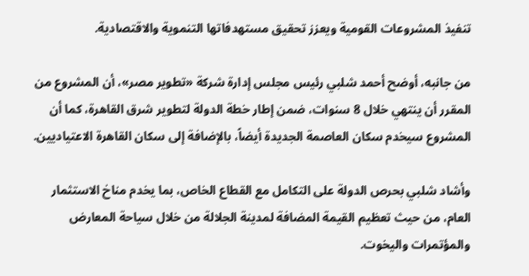تنفيذ المشروعات القومية ويعزز تحقيق مستهدفاتها التنموية والاقتصادية.

من جانبه، أوضح أحمد شلبي رئيس مجلس إدارة شركة «تطوير مصر»، أن المشروع من المقرر أن ينتهي خلال 8 سنوات، ضمن إطار خطة الدولة لتطوير شرق القاهرة، كما أن المشروع سيخدم سكان العاصمة الجديدة أيضاً، بالإضافة إلى سكان القاهرة الاعتياديين.

وأشاد شلبي بحرص الدولة على التكامل مع القطاع الخاص، بما يخدم مناخ الاستثمار العام، من حيث تعظيم القيمة المضافة لمدينة الجلالة من خلال سياحة المعارض والمؤتمرات واليخوت.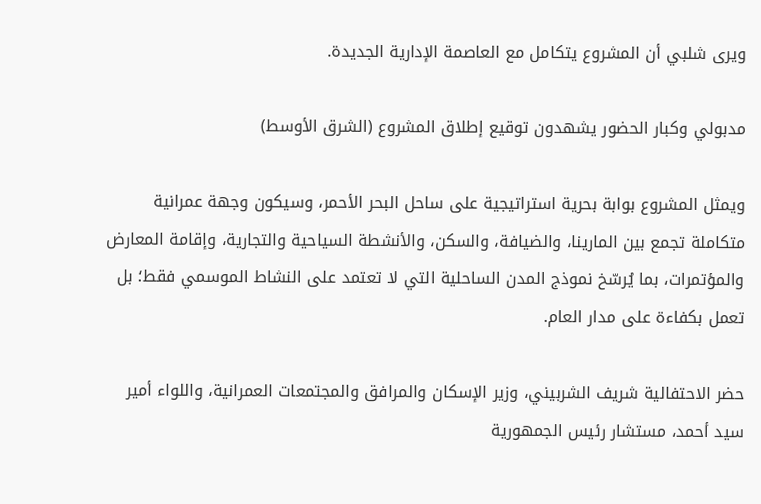ويرى شلبي أن المشروع يتكامل مع العاصمة الإدارية الجديدة.

مدبولي وكبار الحضور يشهدون توقيع إطلاق المشروع (الشرق الأوسط)

ويمثل المشروع بوابة بحرية استراتيجية على ساحل البحر الأحمر، وسيكون وجهة عمرانية متكاملة تجمع بين المارينا، والضيافة، والسكن، والأنشطة السياحية والتجارية، وإقامة المعارض والمؤتمرات، بما يُرسّخ نموذج المدن الساحلية التي لا تعتمد على النشاط الموسمي فقط؛ بل تعمل بكفاءة على مدار العام.

حضر الاحتفالية شريف الشربيني، وزير الإسكان والمرافق والمجتمعات العمرانية، واللواء أمير سيد أحمد، مستشار رئيس الجمهورية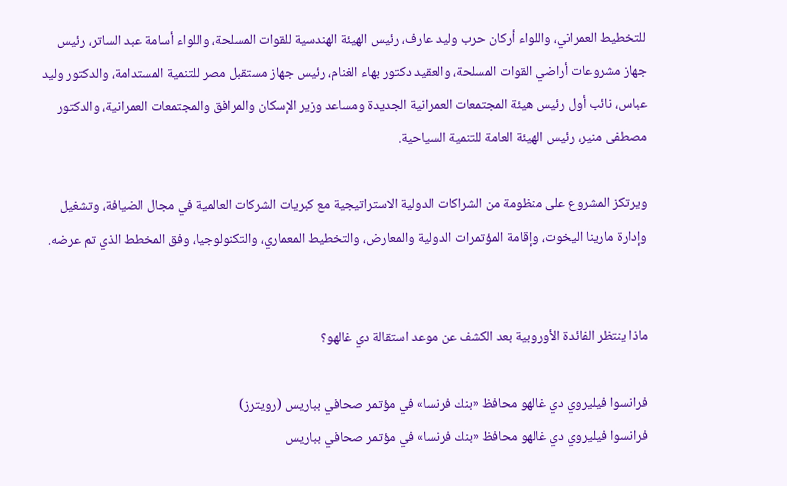للتخطيط العمراني، واللواء أركان حرب وليد عارف، رئيس الهيئة الهندسية للقوات المسلحة، واللواء أسامة عبد الساتر، رئيس جهاز مشروعات أراضي القوات المسلحة، والعقيد دكتور بهاء الغنام، رئيس جهاز مستقبل مصر للتنمية المستدامة، والدكتور وليد عباس، نائب أول رئيس هيئة المجتمعات العمرانية الجديدة ومساعد وزير الإسكان والمرافق والمجتمعات العمرانية، والدكتور مصطفى منير، رئيس الهيئة العامة للتنمية السياحية.

ويرتكز المشروع على منظومة من الشراكات الدولية الاستراتيجية مع كبريات الشركات العالمية في مجال الضيافة، وتشغيل وإدارة مارينا اليخوت، وإقامة المؤتمرات الدولية والمعارض، والتخطيط المعماري، والتكنولوجيا، وفق المخطط الذي تم عرضه.


ماذا ينتظر الفائدة الأوروبية بعد الكشف عن موعد استقالة دي غالهو؟

فرانسوا فيليروي دي غالهو محافظ «بنك فرنسا» في مؤتمر صحافي بباريس (رويترز)
فرانسوا فيليروي دي غالهو محافظ «بنك فرنسا» في مؤتمر صحافي بباريس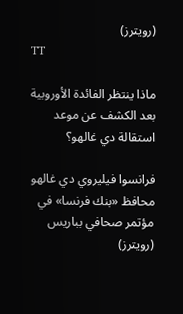(رويترز)
TT

ماذا ينتظر الفائدة الأوروبية بعد الكشف عن موعد استقالة دي غالهو؟

فرانسوا فيليروي دي غالهو محافظ «بنك فرنسا» في مؤتمر صحافي بباريس (رويترز)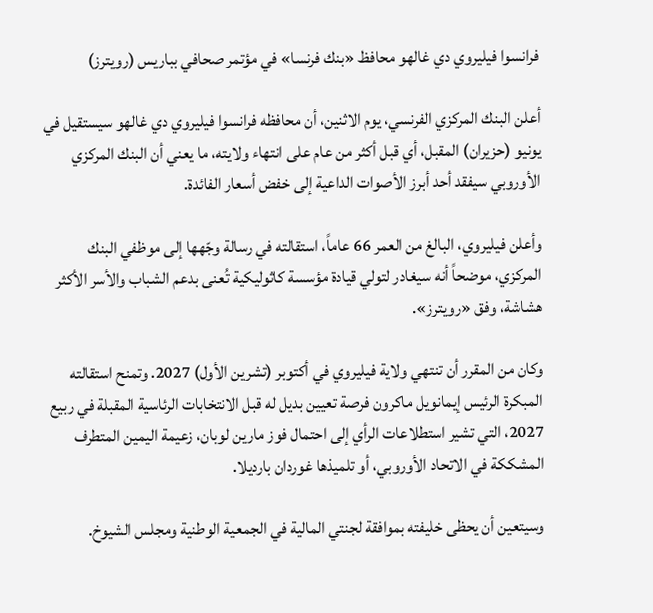فرانسوا فيليروي دي غالهو محافظ «بنك فرنسا» في مؤتمر صحافي بباريس (رويترز)

أعلن البنك المركزي الفرنسي، يوم الاثنين، أن محافظه فرانسوا فيليروي دي غالهو سيستقيل في يونيو (حزيران) المقبل، أي قبل أكثر من عام على انتهاء ولايته، ما يعني أن البنك المركزي الأوروبي سيفقد أحد أبرز الأصوات الداعية إلى خفض أسعار الفائدة.

وأعلن فيليروي، البالغ من العمر 66 عاماً، استقالته في رسالة وجّهها إلى موظفي البنك المركزي، موضحاً أنه سيغادر لتولي قيادة مؤسسة كاثوليكية تُعنى بدعم الشباب والأسر الأكثر هشاشة، وفق «رويترز».

وكان من المقرر أن تنتهي ولاية فيليروي في أكتوبر (تشرين الأول) 2027. وتمنح استقالته المبكرة الرئيس إيمانويل ماكرون فرصة تعيين بديل له قبل الانتخابات الرئاسية المقبلة في ربيع 2027، التي تشير استطلاعات الرأي إلى احتمال فوز مارين لوبان، زعيمة اليمين المتطرف المشككة في الاتحاد الأوروبي، أو تلميذها غوردان بارديلا.

وسيتعين أن يحظى خليفته بموافقة لجنتي المالية في الجمعية الوطنية ومجلس الشيوخ.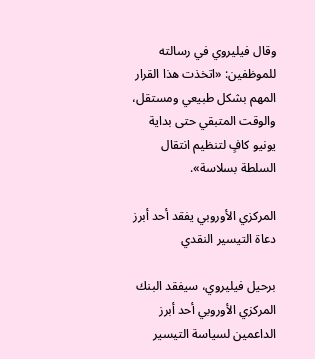وقال فيليروي في رسالته للموظفين: «اتخذت هذا القرار المهم بشكل طبيعي ومستقل، والوقت المتبقي حتى بداية يونيو كافٍ لتنظيم انتقال السلطة بسلاسة».

المركزي الأوروبي يفقد أحد أبرز دعاة التيسير النقدي

برحيل فيليروي، سيفقد البنك المركزي الأوروبي أحد أبرز الداعمين لسياسة التيسير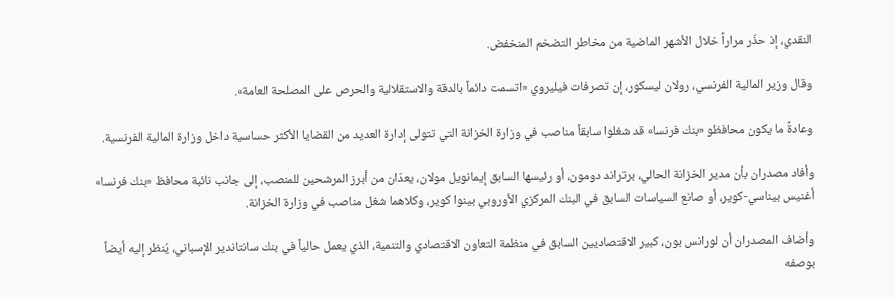النقدي، إذ حذّر مراراً خلال الأشهر الماضية من مخاطر التضخم المنخفض.

وقال وزير المالية الفرنسي، رولان ليسكور، إن تصرفات فيليروي «اتسمت دائماً بالدقة والاستقلالية والحرص على المصلحة العامة».

وعادةً ما يكون محافظو «بنك فرنسا» قد شغلوا سابقاً مناصب في وزارة الخزانة التي تتولى إدارة العديد من القضايا الأكثر حساسية داخل وزارة المالية الفرنسية.

وأفاد مصدران بأن مدير الخزانة الحالي، برتراند دومون، أو رئيسها السابق إيمانويل مولان، يعدّان من أبرز المرشحين للمنصب، إلى جانب نائبة محافظ «بنك فرنسا» أغنيس بيناسي-كوير، أو صانع السياسات السابق في البنك المركزي الأوروبي بينوا كوير، وكلاهما شغل مناصب في وزارة الخزانة.

وأضاف المصدران أن لورانس بون، كبير الاقتصاديين السابق في منظمة التعاون الاقتصادي والتنمية، الذي يعمل حالياً في بنك سانتاندير الإسباني، يُنظر إليه أيضاً بوصفه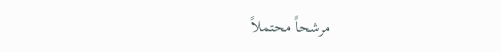مرشحاً محتملاً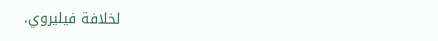لخلافة فيليروي.